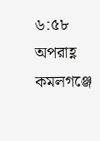৬:৫৮ অপরাহ্ণ
কমলগঞ্জে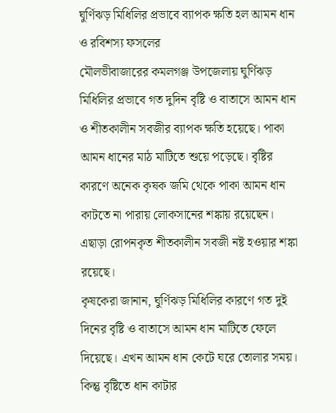ঘুর্ণিঝড় মিধিলির প্রভাবে ব্যাপক ক্ষতি হল আমন ধান ও রবিশস্য ফসলের
মৌলভীবাজারের কমলগঞ্জ উপজেলায় ঘুর্ণিঝড় মিধিলির প্রভাবে গত দুদিন বৃষ্টি ও বাতাসে আমন ধান ও শীতকালীন সবজীর ব্যাপক ক্ষতি হয়েছে। পাকা আমন ধানের মাঠ মাটিতে শুয়ে পড়েছে। বৃষ্টির কারণে অনেক কৃষক জমি থেকে পাকা আমন ধান কাটতে না পারায় লোকসানের শঙ্কায় রয়েছেন। এছাড়া রোপনকৃত শীতকালীন সবজী নষ্ট হওয়ার শঙ্কা রয়েছে।
কৃষকেরা জানান, ঘুর্ণিঝড় মিধিলির কারণে গত দুই দিনের বৃষ্টি ও বাতাসে আমন ধান মাটিতে ফেলে দিয়েছে। এখন আমন ধান কেটে ঘরে তোলার সময়। কিন্তু বৃষ্টিতে ধান কাটার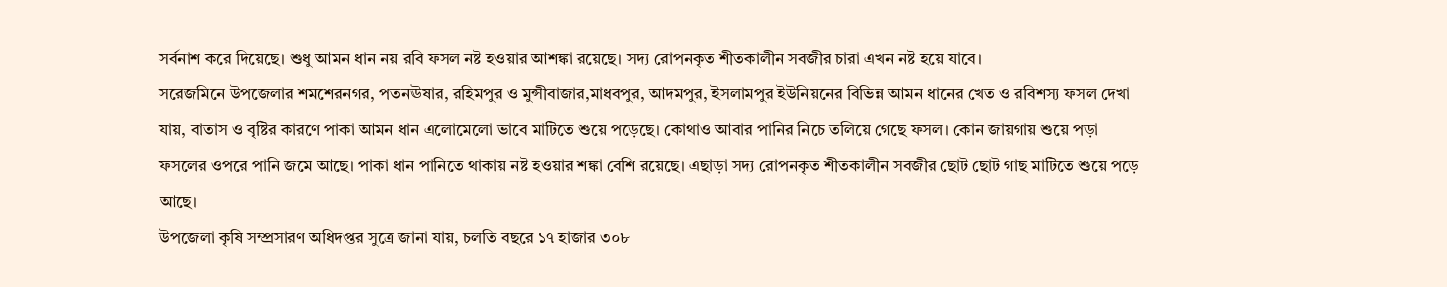সর্বনাশ করে দিয়েছে। শুধু আমন ধান নয় রবি ফসল নষ্ট হওয়ার আশঙ্কা রয়েছে। সদ্য রোপনকৃত শীতকালীন সবজীর চারা এখন নষ্ট হয়ে যাবে।
সরেজমিনে উপজেলার শমশেরনগর, পতনঊষার, রহিমপুর ও মুন্সীবাজার,মাধবপুর, আদমপুর, ইসলামপুর ইউনিয়নের বিভিন্ন আমন ধানের খেত ও রবিশস্য ফসল দেখা যায়, বাতাস ও বৃষ্টির কারণে পাকা আমন ধান এলোমেলো ভাবে মাটিতে শুয়ে পড়েছে। কোথাও আবার পানির নিচে তলিয়ে গেছে ফসল। কোন জায়গায় শুয়ে পড়া ফসলের ওপরে পানি জমে আছে। পাকা ধান পানিতে থাকায় নষ্ট হওয়ার শঙ্কা বেশি রয়েছে। এছাড়া সদ্য রোপনকৃত শীতকালীন সবজীর ছোট ছোট গাছ মাটিতে শুয়ে পড়ে আছে।
উপজেলা কৃষি সম্প্রসারণ অধিদপ্তর সুত্রে জানা যায়, চলতি বছরে ১৭ হাজার ৩০৮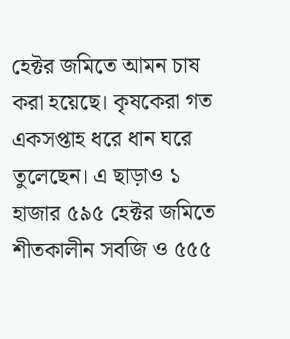হেক্টর জমিতে আমন চাষ করা হয়েছে। কৃষকেরা গত একসপ্তাহ ধরে ধান ঘরে তুলেছেন। এ ছাড়াও ১ হাজার ৫৯৫ হেক্টর জমিতে শীতকালীন সবজি ও ৫৫৫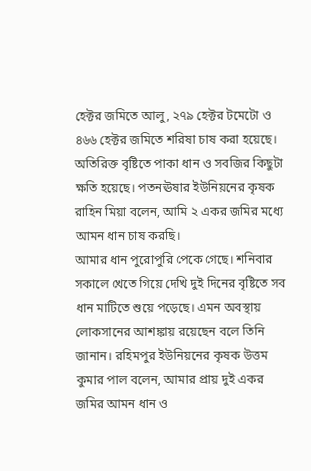হেক্টর জমিতে আলু, ২৭৯ হেক্টর টমেটো ও ৪৬৬ হেক্টর জমিতে শরিষা চাষ করা হয়েছে। অতিরিক্ত বৃষ্টিতে পাকা ধান ও সবজির কিছুটা ক্ষতি হয়েছে। পতনঊষার ইউনিয়নের কৃষক রাহিন মিয়া বলেন, আমি ২ একর জমির মধ্যে আমন ধান চাষ করছি।
আমার ধান পুরোপুরি পেকে গেছে। শনিবার সকালে খেতে গিয়ে দেখি দুই দিনের বৃষ্টিতে সব ধান মাটিতে শুয়ে পড়েছে। এমন অবস্থায় লোকসানের আশঙ্কায় রয়েছেন বলে তিনি জানান। রহিমপুর ইউনিয়নের কৃষক উত্তম কুমার পাল বলেন, আমার প্রায় দুই একর জমির আমন ধান ও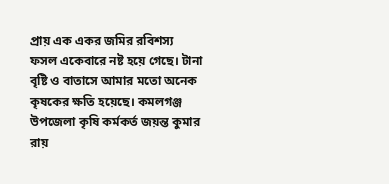প্রায় এক একর জমির রবিশস্য ফসল একেবারে নষ্ট হয়ে গেছে। টানা বৃষ্টি ও বাতাসে আমার মতো অনেক কৃষকের ক্ষতি হয়েছে। কমলগঞ্জ উপজেলা কৃষি কর্মকর্ত জয়ন্ত কুমার রায়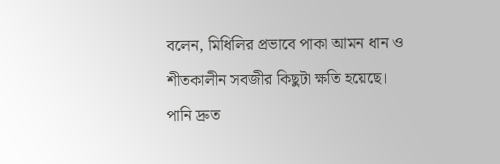বলেন, মিধিলির প্রভাবে পাকা আমন ধান ও শীতকালীন সবজীর কিছুটা ক্ষতি হয়েছে। পানি দ্রুত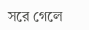সরে গেলে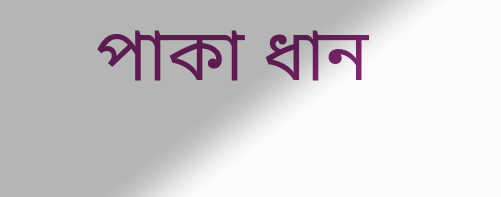পাকা ধান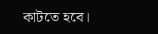কাটতে হবে।